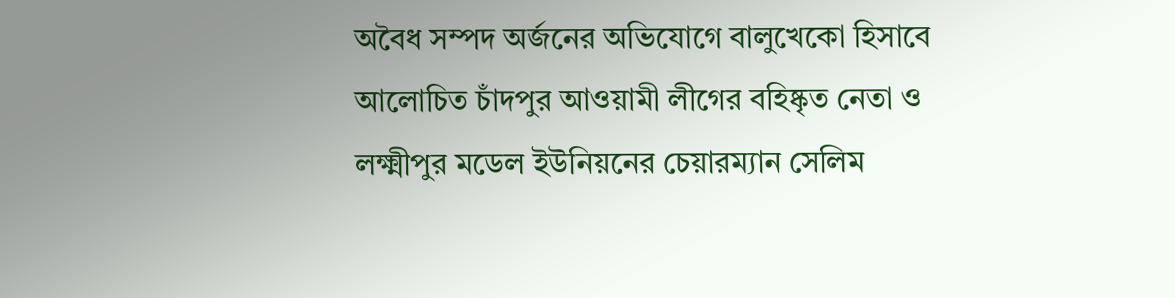অবৈধ সম্পদ অর্জনের অভিযোগে বালুখেকো হিসাবে আলোচিত চাঁদপুর আওয়ামী লীগের বহিষ্কৃত নেতা ও লক্ষ্মীপুর মডেল ইউনিয়নের চেয়ারম্যান সেলিম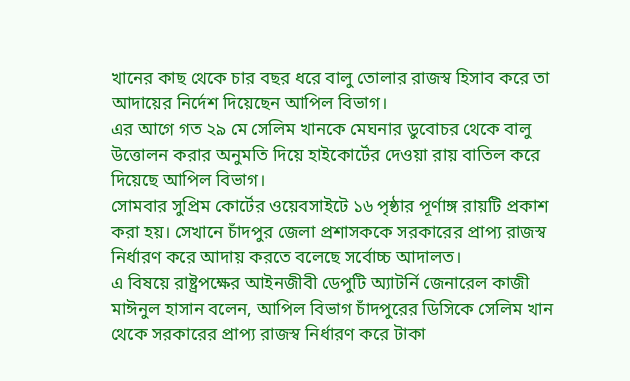খানের কাছ থেকে চার বছর ধরে বালু তোলার রাজস্ব হিসাব করে তা আদায়ের নির্দেশ দিয়েছেন আপিল বিভাগ।
এর আগে গত ২৯ মে সেলিম খানকে মেঘনার ডুবোচর থেকে বালু উত্তোলন করার অনুমতি দিয়ে হাইকোর্টের দেওয়া রায় বাতিল করে দিয়েছে আপিল বিভাগ।
সোমবার সুপ্রিম কোর্টের ওয়েবসাইটে ১৬ পৃষ্ঠার পূর্ণাঙ্গ রায়টি প্রকাশ করা হয়। সেখানে চাঁদপুর জেলা প্রশাসককে সরকারের প্রাপ্য রাজস্ব নির্ধারণ করে আদায় করতে বলেছে সর্বোচ্চ আদালত।
এ বিষয়ে রাষ্ট্রপক্ষের আইনজীবী ডেপুটি অ্যাটর্নি জেনারেল কাজী মাঈনুল হাসান বলেন, আপিল বিভাগ চাঁদপুরের ডিসিকে সেলিম খান থেকে সরকারের প্রাপ্য রাজস্ব নির্ধারণ করে টাকা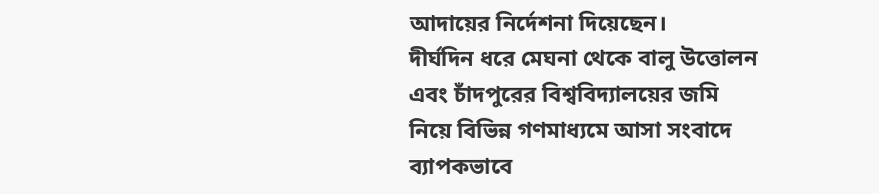আদায়ের নির্দেশনা দিয়েছেন।
দীর্ঘদিন ধরে মেঘনা থেকে বালু উত্তোলন এবং চাঁদপুরের বিশ্ববিদ্যালয়ের জমি নিয়ে বিভিন্ন গণমাধ্যমে আসা সংবাদে ব্যাপকভাবে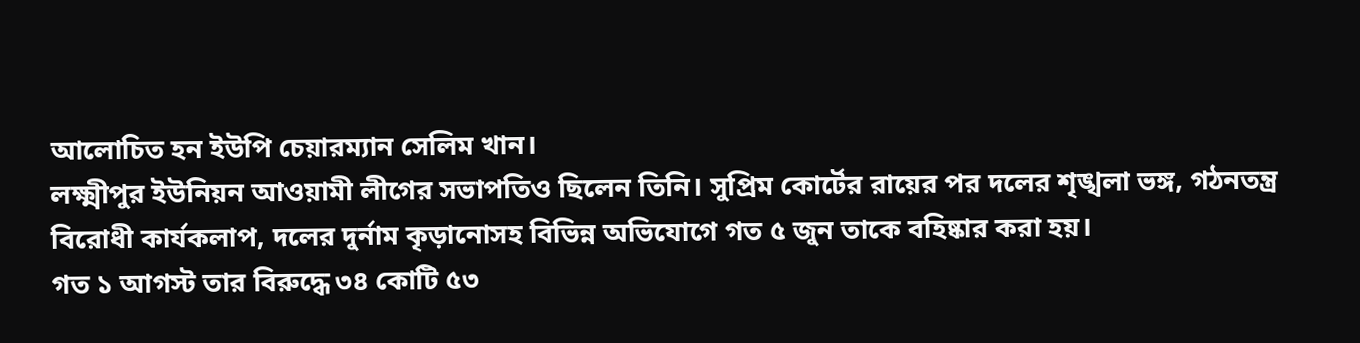আলোচিত হন ইউপি চেয়ারম্যান সেলিম খান।
লক্ষ্মীপুর ইউনিয়ন আওয়ামী লীগের সভাপতিও ছিলেন তিনি। সুপ্রিম কোর্টের রায়ের পর দলের শৃঙ্খলা ভঙ্গ, গঠনতন্ত্র বিরোধী কার্যকলাপ, দলের দুর্নাম কৃড়ানোসহ বিভিন্ন অভিযোগে গত ৫ জুন তাকে বহিষ্কার করা হয়।
গত ১ আগস্ট তার বিরুদ্ধে ৩৪ কোটি ৫৩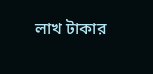লাখ টাকার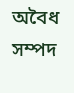অবৈধ সম্পদ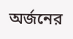অর্জনের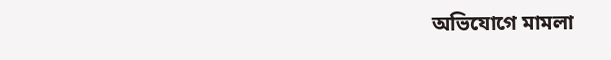অভিযোগে মামলা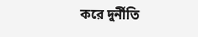করে দুর্নীতি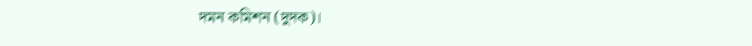দমন কমিশন (দুদক)।